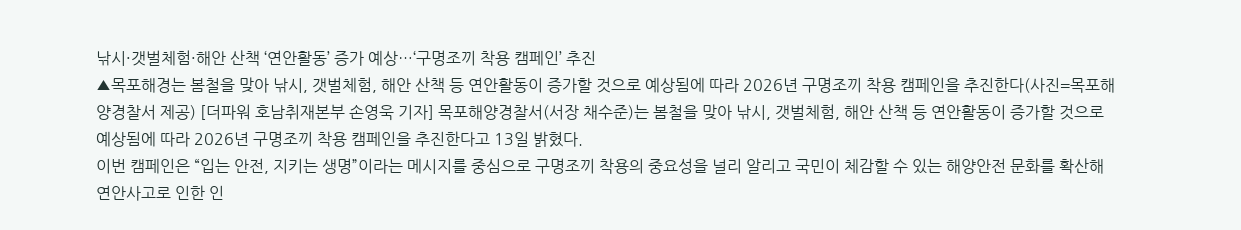낚시·갯벌체험·해안 산책 ‘연안활동’ 증가 예상…‘구명조끼 착용 캠페인’ 추진
▲목포해경는 봄철을 맞아 낚시, 갯벌체험, 해안 산책 등 연안활동이 증가할 것으로 예상됨에 따라 2026년 구명조끼 착용 캠페인을 추진한다(사진=목포해양경찰서 제공) [더파워 호남취재본부 손영욱 기자] 목포해양경찰서(서장 채수준)는 봄철을 맞아 낚시, 갯벌체험, 해안 산책 등 연안활동이 증가할 것으로 예상됨에 따라 2026년 구명조끼 착용 캠페인을 추진한다고 13일 밝혔다.
이번 캠페인은 “입는 안전, 지키는 생명”이라는 메시지를 중심으로 구명조끼 착용의 중요성을 널리 알리고 국민이 체감할 수 있는 해양안전 문화를 확산해 연안사고로 인한 인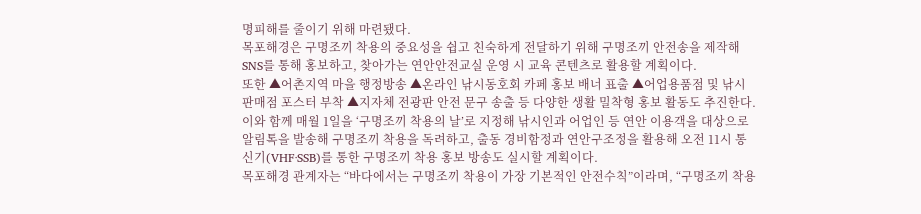명피해를 줄이기 위해 마련됐다.
목포해경은 구명조끼 착용의 중요성을 쉽고 친숙하게 전달하기 위해 구명조끼 안전송을 제작해 SNS를 통해 홍보하고, 찾아가는 연안안전교실 운영 시 교육 콘텐츠로 활용할 계획이다.
또한 ▲어촌지역 마을 행정방송 ▲온라인 낚시동호회 카페 홍보 배너 표출 ▲어업용품점 및 낚시 판매점 포스터 부착 ▲지자체 전광판 안전 문구 송출 등 다양한 생활 밀착형 홍보 활동도 추진한다.
이와 함께 매월 1일을 ‘구명조끼 착용의 날’로 지정해 낚시인과 어업인 등 연안 이용객을 대상으로 알림톡을 발송해 구명조끼 착용을 독려하고, 출동 경비함정과 연안구조정을 활용해 오전 11시 통신기(VHF·SSB)를 통한 구명조끼 착용 홍보 방송도 실시할 계획이다.
목포해경 관계자는 “바다에서는 구명조끼 착용이 가장 기본적인 안전수칙”이라며, “구명조끼 착용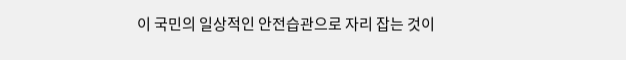이 국민의 일상적인 안전습관으로 자리 잡는 것이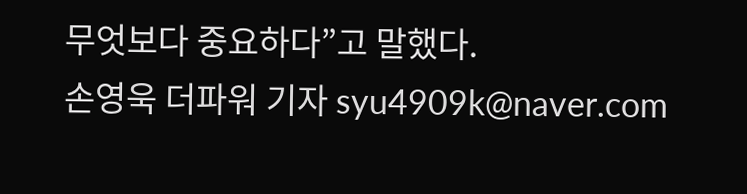무엇보다 중요하다”고 말했다.
손영욱 더파워 기자 syu4909k@naver.com